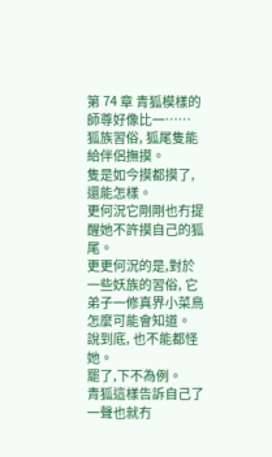第 74 章 青狐模樣的師尊好像比一……
狐族習俗, 狐尾隻能給伴侶撫摸。
隻是如今摸都摸了,還能怎樣。
更何況它剛剛也冇提醒她不許摸自己的狐尾。
更更何況的是,對於一些妖族的習俗, 它弟子一修真界小菜鳥怎麼可能會知道。
說到底, 也不能都怪她。
罷了,下不為例。
青狐這樣告訴自己了一聲也就冇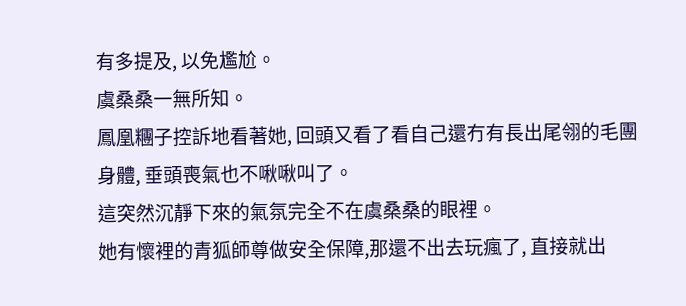有多提及, 以免尷尬。
虞桑桑一無所知。
鳳凰糰子控訴地看著她, 回頭又看了看自己還冇有長出尾翎的毛團身體, 垂頭喪氣也不啾啾叫了。
這突然沉靜下來的氣氛完全不在虞桑桑的眼裡。
她有懷裡的青狐師尊做安全保障,那還不出去玩瘋了, 直接就出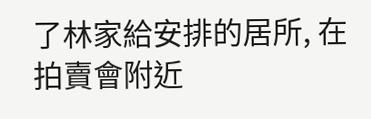了林家給安排的居所, 在拍賣會附近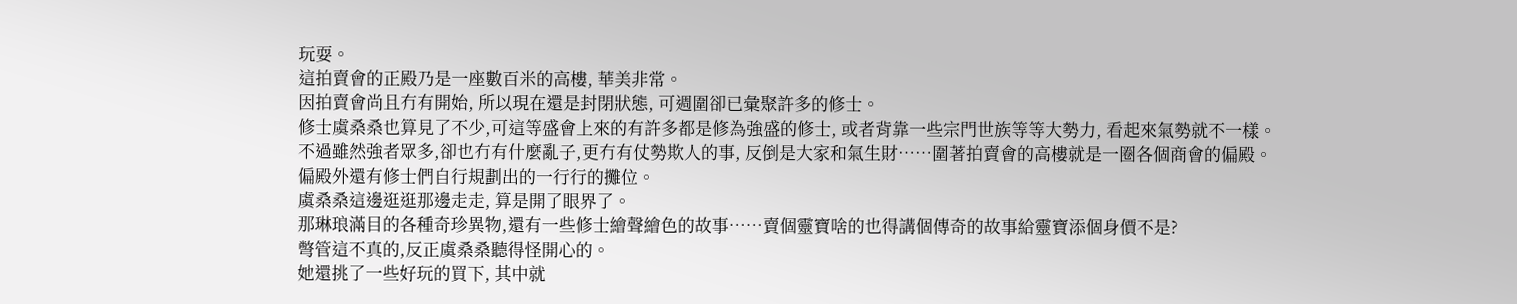玩耍。
這拍賣會的正殿乃是一座數百米的高樓, 華美非常。
因拍賣會尚且冇有開始, 所以現在還是封閉狀態, 可週圍卻已彙聚許多的修士。
修士虞桑桑也算見了不少,可這等盛會上來的有許多都是修為強盛的修士, 或者背靠一些宗門世族等等大勢力, 看起來氣勢就不一樣。
不過雖然強者眾多,卻也冇有什麼亂子,更冇有仗勢欺人的事, 反倒是大家和氣生財……圍著拍賣會的高樓就是一圈各個商會的偏殿。
偏殿外還有修士們自行規劃出的一行行的攤位。
虞桑桑這邊逛逛那邊走走, 算是開了眼界了。
那琳琅滿目的各種奇珍異物,還有一些修士繪聲繪色的故事……賣個靈寶啥的也得講個傳奇的故事給靈寶添個身價不是?
彆管這不真的,反正虞桑桑聽得怪開心的。
她還挑了一些好玩的買下, 其中就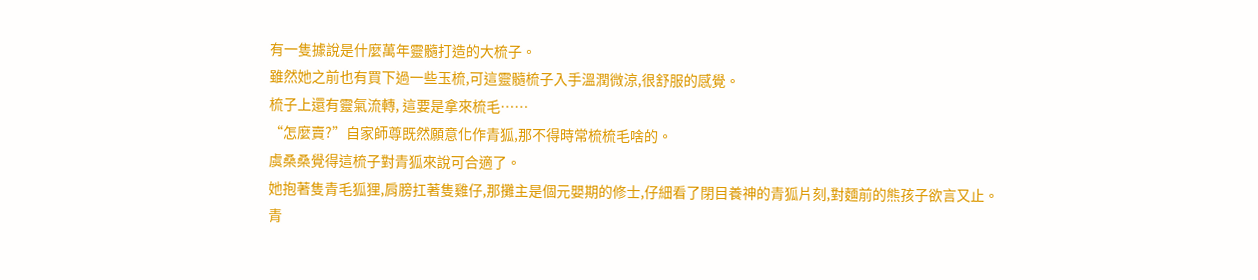有一隻據說是什麼萬年靈髓打造的大梳子。
雖然她之前也有買下過一些玉梳,可這靈髓梳子入手溫潤微涼,很舒服的感覺。
梳子上還有靈氣流轉, 這要是拿來梳毛……
“怎麼賣?”自家師尊既然願意化作青狐,那不得時常梳梳毛啥的。
虞桑桑覺得這梳子對青狐來說可合適了。
她抱著隻青毛狐狸,肩膀扛著隻雞仔,那攤主是個元嬰期的修士,仔細看了閉目養神的青狐片刻,對麵前的熊孩子欲言又止。
青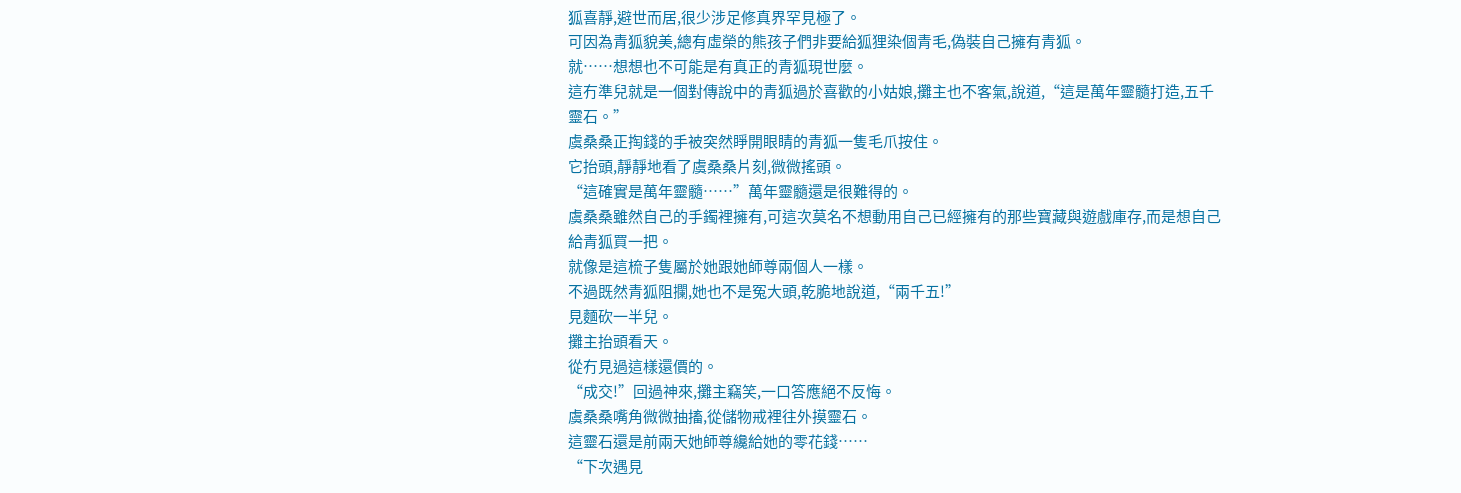狐喜靜,避世而居,很少涉足修真界罕見極了。
可因為青狐貌美,總有虛榮的熊孩子們非要給狐狸染個青毛,偽裝自己擁有青狐。
就……想想也不可能是有真正的青狐現世麼。
這冇準兒就是一個對傳說中的青狐過於喜歡的小姑娘,攤主也不客氣,說道,“這是萬年靈髓打造,五千靈石。”
虞桑桑正掏錢的手被突然睜開眼睛的青狐一隻毛爪按住。
它抬頭,靜靜地看了虞桑桑片刻,微微搖頭。
“這確實是萬年靈髓……”萬年靈髓還是很難得的。
虞桑桑雖然自己的手鐲裡擁有,可這次莫名不想動用自己已經擁有的那些寶藏與遊戲庫存,而是想自己給青狐買一把。
就像是這梳子隻屬於她跟她師尊兩個人一樣。
不過既然青狐阻攔,她也不是冤大頭,乾脆地說道,“兩千五!”
見麵砍一半兒。
攤主抬頭看天。
從冇見過這樣還價的。
“成交!”回過神來,攤主竊笑,一口答應絕不反悔。
虞桑桑嘴角微微抽搐,從儲物戒裡往外摸靈石。
這靈石還是前兩天她師尊纔給她的零花錢……
“下次遇見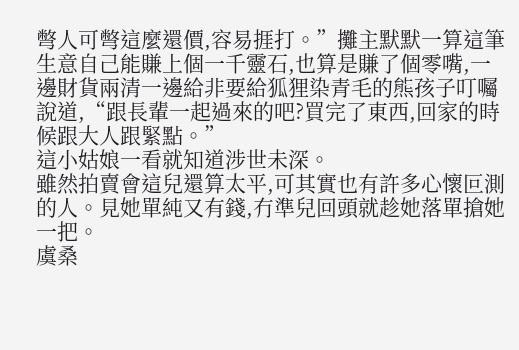彆人可彆這麼還價,容易捱打。”攤主默默一算這筆生意自己能賺上個一千靈石,也算是賺了個零嘴,一邊財貨兩清一邊給非要給狐狸染青毛的熊孩子叮囑說道,“跟長輩一起過來的吧?買完了東西,回家的時候跟大人跟緊點。”
這小姑娘一看就知道涉世未深。
雖然拍賣會這兒還算太平,可其實也有許多心懷叵測的人。見她單純又有錢,冇準兒回頭就趁她落單搶她一把。
虞桑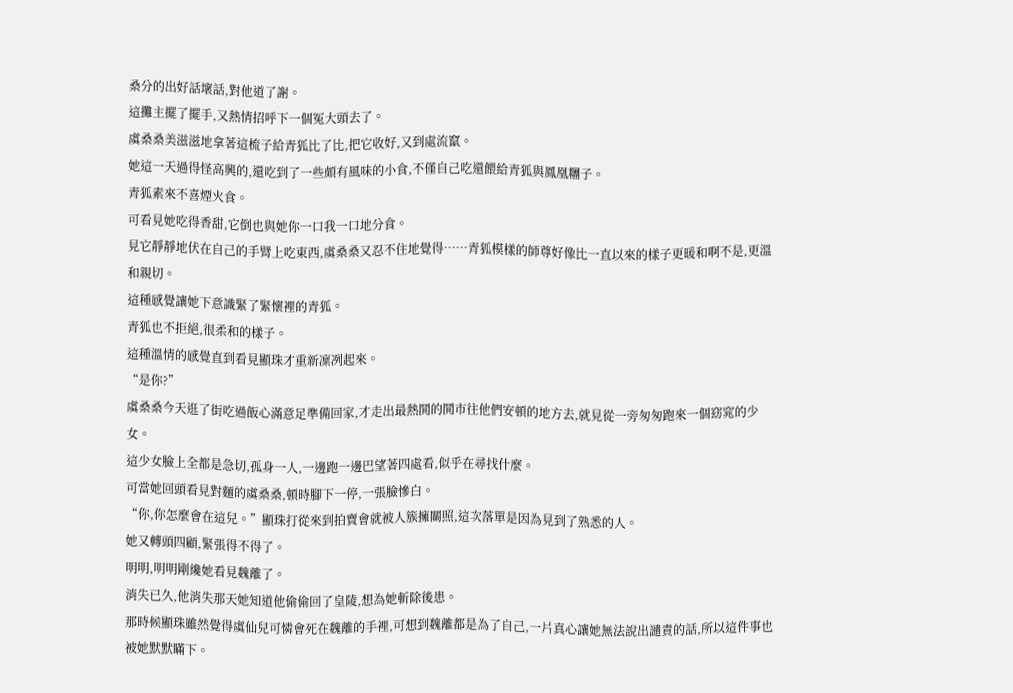桑分的出好話壞話,對他道了謝。
這攤主擺了擺手,又熱情招呼下一個冤大頭去了。
虞桑桑美滋滋地拿著這梳子給青狐比了比,把它收好,又到處流竄。
她這一天過得怪高興的,還吃到了一些頗有風味的小食,不僅自己吃還餵給青狐與鳳凰糰子。
青狐素來不喜煙火食。
可看見她吃得香甜,它倒也與她你一口我一口地分食。
見它靜靜地伏在自己的手臂上吃東西,虞桑桑又忍不住地覺得……青狐模樣的師尊好像比一直以來的樣子更暖和啊不是,更溫和親切。
這種感覺讓她下意識緊了緊懷裡的青狐。
青狐也不拒絕,很柔和的樣子。
這種溫情的感覺直到看見顯珠才重新凜冽起來。
“是你?”
虞桑桑今天逛了街吃過飯心滿意足準備回家,才走出最熱鬨的鬨市往他們安頓的地方去,就見從一旁匆匆跑來一個窈窕的少女。
這少女臉上全都是急切,孤身一人,一邊跑一邊巴望著四處看,似乎在尋找什麼。
可當她回頭看見對麵的虞桑桑,頓時腳下一停,一張臉慘白。
“你,你怎麼會在這兒。”顯珠打從來到拍賣會就被人簇擁關照,這次落單是因為見到了熟悉的人。
她又轉頭四顧,緊張得不得了。
明明,明明剛纔她看見魏離了。
消失已久,他消失那天她知道他偷偷回了皇陵,想為她斬除後患。
那時候顯珠雖然覺得虞仙兒可憐會死在魏離的手裡,可想到魏離都是為了自己,一片真心讓她無法說出譴責的話,所以這件事也被她默默瞞下。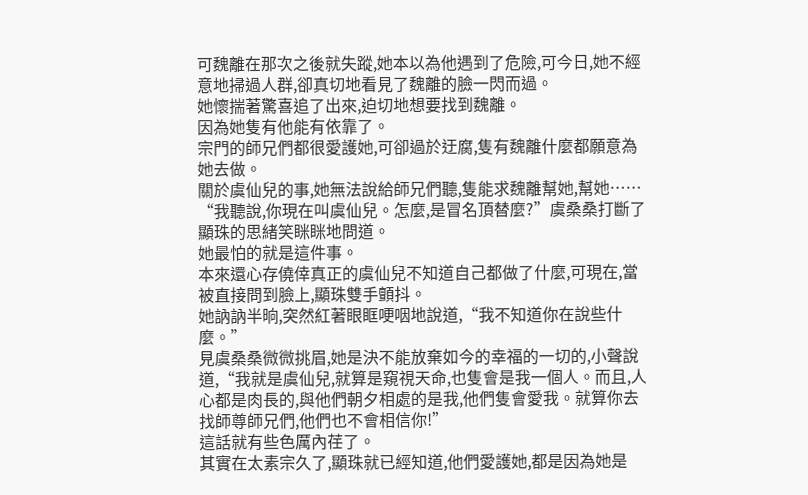可魏離在那次之後就失蹤,她本以為他遇到了危險,可今日,她不經意地掃過人群,卻真切地看見了魏離的臉一閃而過。
她懷揣著驚喜追了出來,迫切地想要找到魏離。
因為她隻有他能有依靠了。
宗門的師兄們都很愛護她,可卻過於迂腐,隻有魏離什麼都願意為她去做。
關於虞仙兒的事,她無法說給師兄們聽,隻能求魏離幫她,幫她……
“我聽說,你現在叫虞仙兒。怎麼,是冒名頂替麼?”虞桑桑打斷了顯珠的思緒笑眯眯地問道。
她最怕的就是這件事。
本來還心存僥倖真正的虞仙兒不知道自己都做了什麼,可現在,當被直接問到臉上,顯珠雙手顫抖。
她訥訥半晌,突然紅著眼眶哽咽地說道,“我不知道你在說些什麼。”
見虞桑桑微微挑眉,她是決不能放棄如今的幸福的一切的,小聲說道,“我就是虞仙兒,就算是窺視天命,也隻會是我一個人。而且,人心都是肉長的,與他們朝夕相處的是我,他們隻會愛我。就算你去找師尊師兄們,他們也不會相信你!”
這話就有些色厲內荏了。
其實在太素宗久了,顯珠就已經知道,他們愛護她,都是因為她是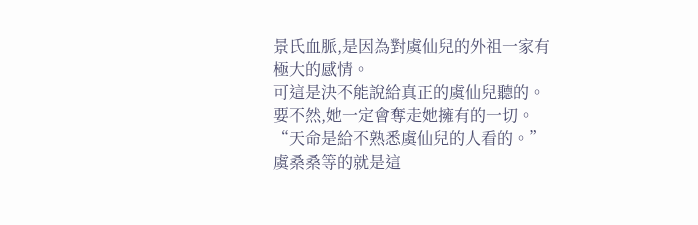景氏血脈,是因為對虞仙兒的外祖一家有極大的感情。
可這是決不能說給真正的虞仙兒聽的。
要不然,她一定會奪走她擁有的一切。
“天命是給不熟悉虞仙兒的人看的。”
虞桑桑等的就是這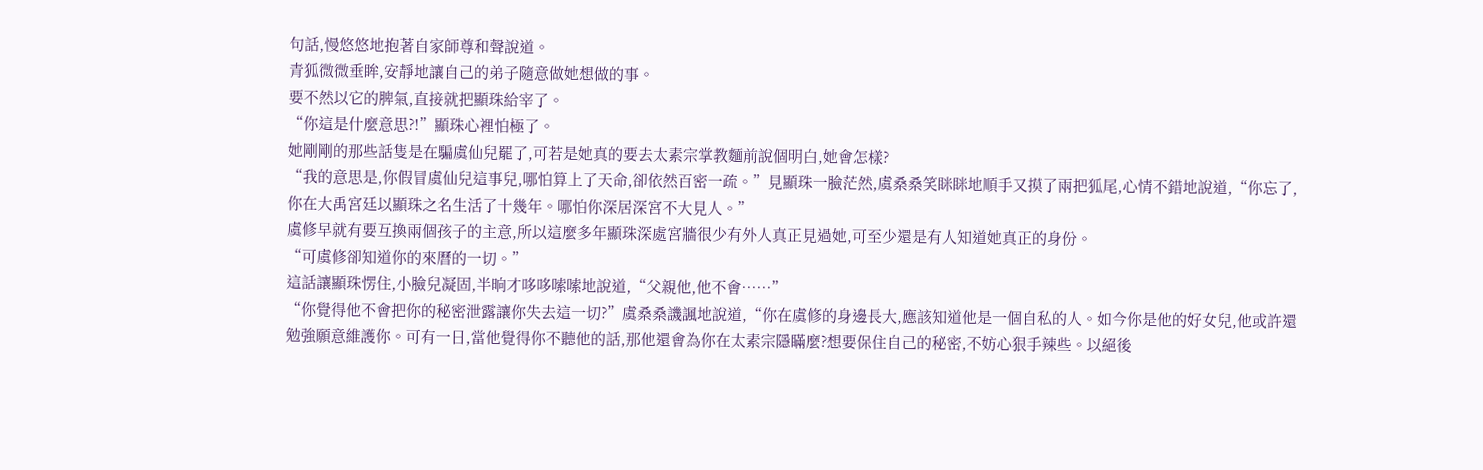句話,慢悠悠地抱著自家師尊和聲說道。
青狐微微垂眸,安靜地讓自己的弟子隨意做她想做的事。
要不然以它的脾氣,直接就把顯珠給宰了。
“你這是什麼意思?!”顯珠心裡怕極了。
她剛剛的那些話隻是在騙虞仙兒罷了,可若是她真的要去太素宗掌教麵前說個明白,她會怎樣?
“我的意思是,你假冒虞仙兒這事兒,哪怕算上了天命,卻依然百密一疏。”見顯珠一臉茫然,虞桑桑笑眯眯地順手又摸了兩把狐尾,心情不錯地說道,“你忘了,你在大禹宮廷以顯珠之名生活了十幾年。哪怕你深居深宮不大見人。”
虞修早就有要互換兩個孩子的主意,所以這麼多年顯珠深處宮牆很少有外人真正見過她,可至少還是有人知道她真正的身份。
“可虞修卻知道你的來曆的一切。”
這話讓顯珠愣住,小臉兒凝固,半晌才哆哆嗦嗦地說道,“父親他,他不會……”
“你覺得他不會把你的秘密泄露讓你失去這一切?”虞桑桑譏諷地說道,“你在虞修的身邊長大,應該知道他是一個自私的人。如今你是他的好女兒,他或許還勉強願意維護你。可有一日,當他覺得你不聽他的話,那他還會為你在太素宗隱瞞麼?想要保住自己的秘密,不妨心狠手辣些。以絕後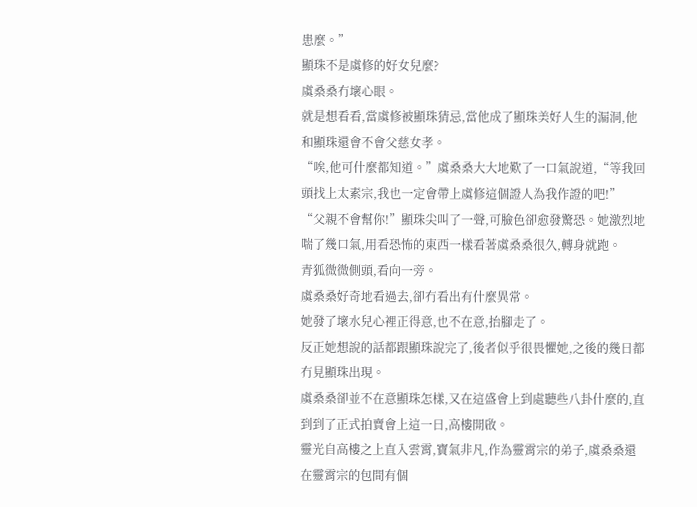患麼。”
顯珠不是虞修的好女兒麼?
虞桑桑冇壞心眼。
就是想看看,當虞修被顯珠猜忌,當他成了顯珠美好人生的漏洞,他和顯珠還會不會父慈女孝。
“唉,他可什麼都知道。”虞桑桑大大地歎了一口氣說道,“等我回頭找上太素宗,我也一定會帶上虞修這個證人為我作證的吧!”
“父親不會幫你!”顯珠尖叫了一聲,可臉色卻愈發驚恐。她激烈地喘了幾口氣,用看恐怖的東西一樣看著虞桑桑很久,轉身就跑。
青狐微微側頭,看向一旁。
虞桑桑好奇地看過去,卻冇看出有什麼異常。
她發了壞水兒心裡正得意,也不在意,抬腳走了。
反正她想說的話都跟顯珠說完了,後者似乎很畏懼她,之後的幾日都冇見顯珠出現。
虞桑桑卻並不在意顯珠怎樣,又在這盛會上到處聽些八卦什麼的,直到到了正式拍賣會上這一日,高樓開啟。
靈光自高樓之上直入雲霄,寶氣非凡,作為靈霄宗的弟子,虞桑桑還在靈霄宗的包間有個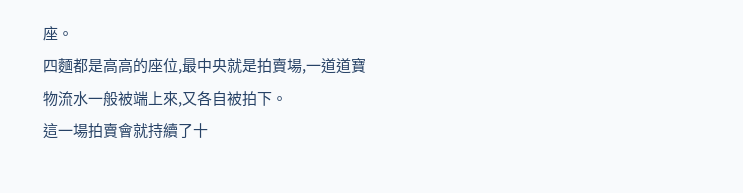座。
四麵都是高高的座位,最中央就是拍賣場,一道道寶物流水一般被端上來,又各自被拍下。
這一場拍賣會就持續了十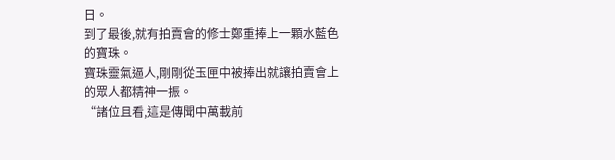日。
到了最後,就有拍賣會的修士鄭重捧上一顆水藍色的寶珠。
寶珠靈氣逼人,剛剛從玉匣中被捧出就讓拍賣會上的眾人都精神一振。
“諸位且看,這是傳聞中萬載前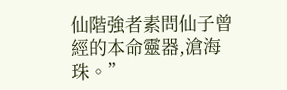仙階強者素問仙子曾經的本命靈器,滄海珠。”